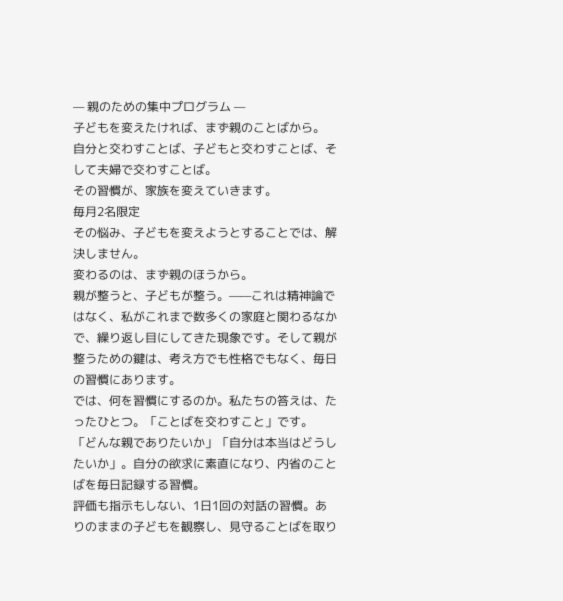— 親のための集中プログラム —
子どもを変えたければ、まず親のことばから。
自分と交わすことば、子どもと交わすことば、そして夫婦で交わすことば。
その習慣が、家族を変えていきます。
毎月2名限定
その悩み、子どもを変えようとすることでは、解決しません。
変わるのは、まず親のほうから。
親が整うと、子どもが整う。——これは精神論ではなく、私がこれまで数多くの家庭と関わるなかで、繰り返し目にしてきた現象です。そして親が整うための鍵は、考え方でも性格でもなく、毎日の習慣にあります。
では、何を習慣にするのか。私たちの答えは、たったひとつ。「ことばを交わすこと」です。
「どんな親でありたいか」「自分は本当はどうしたいか」。自分の欲求に素直になり、内省のことばを毎日記録する習慣。
評価も指示もしない、1日1回の対話の習慣。ありのままの子どもを観察し、見守ることばを取り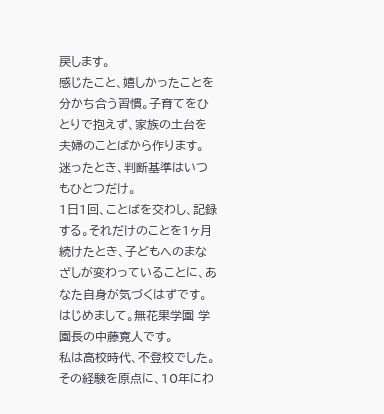戻します。
感じたこと、嬉しかったことを分かち合う習慣。子育てをひとりで抱えず、家族の土台を夫婦のことばから作ります。
迷ったとき、判断基準はいつもひとつだけ。
1日1回、ことばを交わし、記録する。それだけのことを1ヶ月続けたとき、子どもへのまなざしが変わっていることに、あなた自身が気づくはずです。
はじめまして。無花果学園 学園長の中藤寛人です。
私は高校時代、不登校でした。その経験を原点に、10年にわ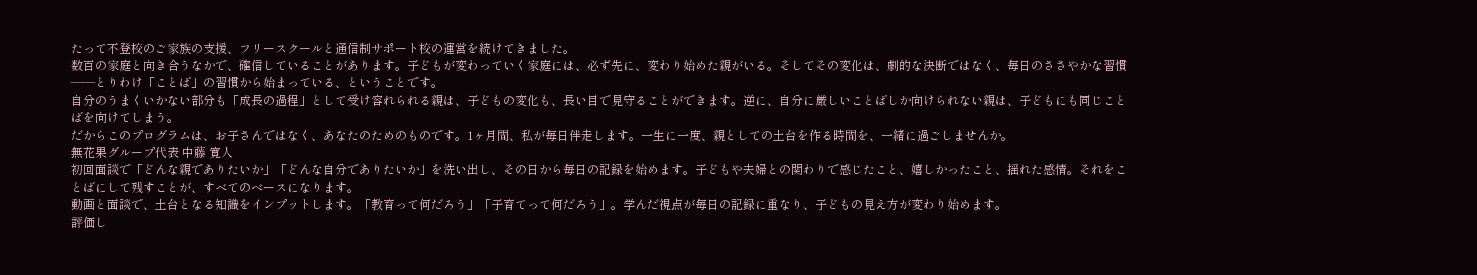たって不登校のご家族の支援、フリースクールと通信制サポート校の運営を続けてきました。
数百の家庭と向き合うなかで、確信していることがあります。子どもが変わっていく家庭には、必ず先に、変わり始めた親がいる。そしてその変化は、劇的な決断ではなく、毎日のささやかな習慣——とりわけ「ことば」の習慣から始まっている、ということです。
自分のうまくいかない部分も「成長の過程」として受け容れられる親は、子どもの変化も、長い目で見守ることができます。逆に、自分に厳しいことばしか向けられない親は、子どもにも同じことばを向けてしまう。
だからこのプログラムは、お子さんではなく、あなたのためのものです。1ヶ月間、私が毎日伴走します。一生に一度、親としての土台を作る時間を、一緒に過ごしませんか。
無花果グループ代表 中藤 寛人
初回面談で「どんな親でありたいか」「どんな自分でありたいか」を洗い出し、その日から毎日の記録を始めます。子どもや夫婦との関わりで感じたこと、嬉しかったこと、揺れた感情。それをことばにして残すことが、すべてのベースになります。
動画と面談で、土台となる知識をインプットします。「教育って何だろう」「子育てって何だろう」。学んだ視点が毎日の記録に重なり、子どもの見え方が変わり始めます。
評価し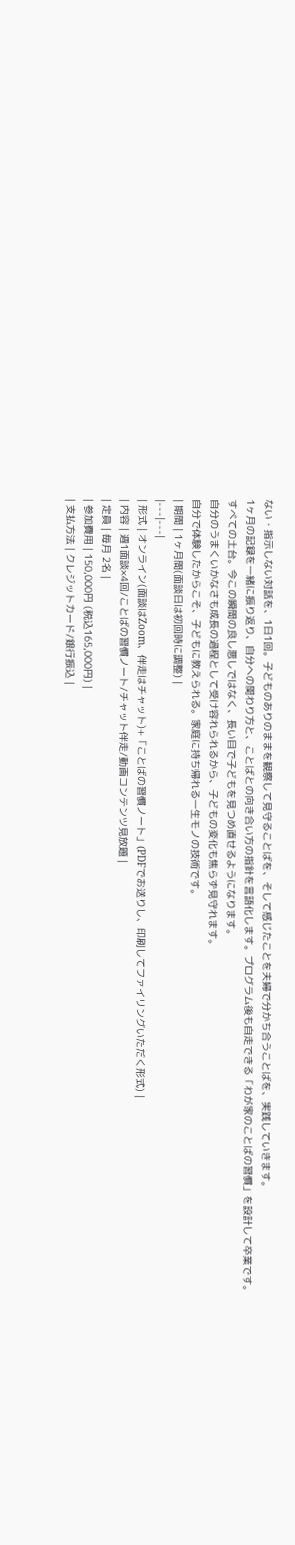ない・指示しない対話を、1日1回。子どものありのままを観察して見守ることばを、そして感じたことを夫婦で分かち合うことばを、実践していきます。
1ヶ月の記録を一緒に振り返り、自分への関わり方と、ことばとの向き合い方の指針を言語化します。プログラム後も自走できる「わが家のことばの習慣」を設計して卒業です。
すべての土台。今この瞬間の良し悪しではなく、長い目で子どもを見つめ直せるようになります。
自分のうまくいかなさも成長の過程として受け容れられるから、子どもの変化も焦らず見守れます。
自分で体験したからこそ、子どもに教えられる。家庭に持ち帰れる一生モノの技術です。
| 期間 | 1ヶ月間(面談日は初回時に調整) |
|---|---|
| 形式 | オンライン(面談はZoom、伴走はチャット)+「ことばの習慣ノート」(PDFでお送りし、印刷してファイリングいただく形式) |
| 内容 | 週1面談×4回/ことばの習慣ノート/チャット伴走/動画コンテンツ見放題 |
| 定員 | 毎月 2名 |
| 参加費用 | 150,000円 (税込165,000円) |
| 支払方法 | クレジットカード/銀行振込 |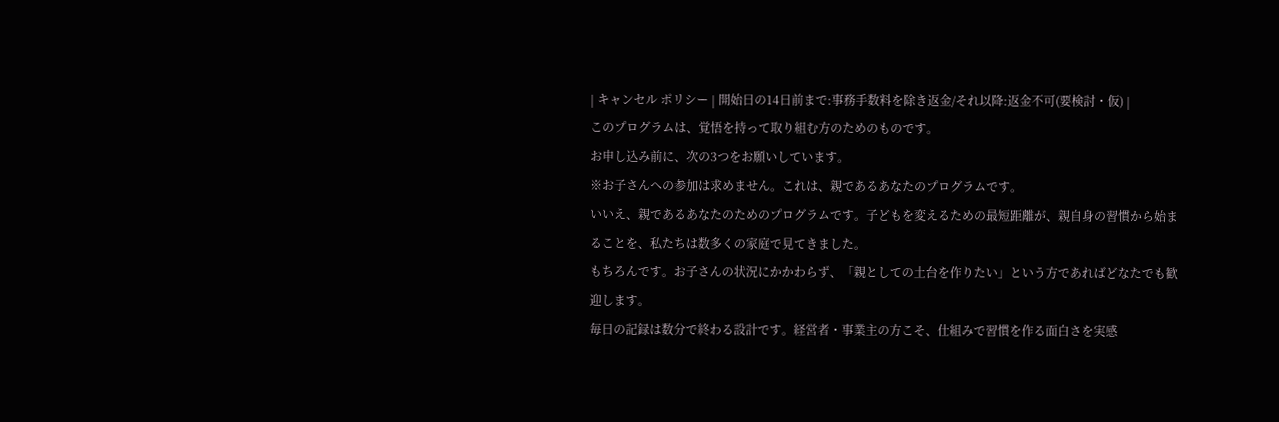| キャンセル ポリシー | 開始日の14日前まで:事務手数料を除き返金/それ以降:返金不可(要検討・仮) |
このプログラムは、覚悟を持って取り組む方のためのものです。
お申し込み前に、次の3つをお願いしています。
※お子さんへの参加は求めません。これは、親であるあなたのプログラムです。
いいえ、親であるあなたのためのプログラムです。子どもを変えるための最短距離が、親自身の習慣から始まることを、私たちは数多くの家庭で見てきました。
もちろんです。お子さんの状況にかかわらず、「親としての土台を作りたい」という方であればどなたでも歓迎します。
毎日の記録は数分で終わる設計です。経営者・事業主の方こそ、仕組みで習慣を作る面白さを実感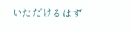いただけるはず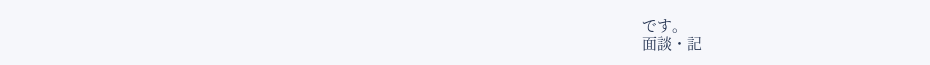です。
面談・記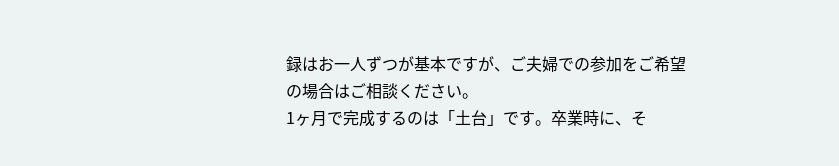録はお一人ずつが基本ですが、ご夫婦での参加をご希望の場合はご相談ください。
1ヶ月で完成するのは「土台」です。卒業時に、そ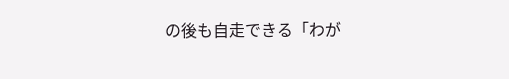の後も自走できる「わが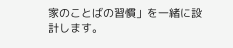家のことばの習慣」を一緒に設計します。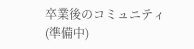卒業後のコミュニティ(準備中)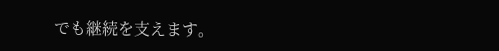でも継続を支えます。